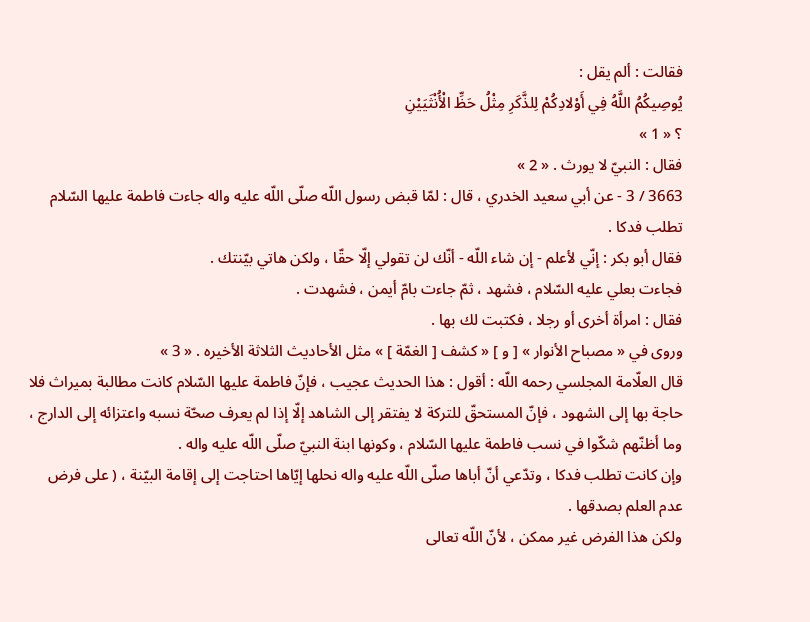فقالت : ألم يقل :
يُوصِيكُمُ اللَّهُ فِي أَوْلادِكُمْ لِلذَّكَرِ مِثْلُ حَظِّ الْأُنْثَيَيْنِ
؟ « 1 »
فقال : النبيّ لا يورث . « 2 »
3663 / 3 - عن أبي سعيد الخدري ، قال : لمّا قبض رسول اللّه صلّى اللّه عليه واله جاءت فاطمة عليها السّلام تطلب فدكا .
فقال أبو بكر : إنّي لأعلم - إن شاء اللّه - أنّك لن تقولي إلّا حقّا ، ولكن هاتي بيّنتك .
فجاءت بعلي عليه السّلام ، فشهد ، ثمّ جاءت بامّ أيمن ، فشهدت .
فقال : امرأة أخرى أو رجلا ، فكتبت لك بها .
وروى في « مصباح الأنوار » [ و ] « كشف [ الغمّة ] » مثل الأحاديث الثلاثة الأخيره . « 3 »
قال العلّامة المجلسي رحمه اللّه : أقول : هذا الحديث عجيب ، فإنّ فاطمة عليها السّلام كانت مطالبة بميراث فلا حاجة بها إلى الشهود ، فإنّ المستحقّ للتركة لا يفتقر إلى الشاهد إلّا إذا لم يعرف صحّة نسبه واعتزائه إلى الدارج ، وما أظنّهم شكّوا في نسب فاطمة عليها السّلام ، وكونها ابنة النبيّ صلّى اللّه عليه واله .
وإن كانت تطلب فدكا ، وتدّعي أنّ أباها صلّى اللّه عليه واله نحلها إيّاها احتاجت إلى إقامة البيّنة ، ( على فرض عدم العلم بصدقها .
ولكن هذا الفرض غير ممكن ، لأنّ اللّه تعالى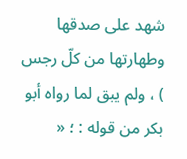شهد على صدقها وطهارتها من كلّ رجس ) ، ولم يبق لما رواه أبو بكر من قوله : ؛ «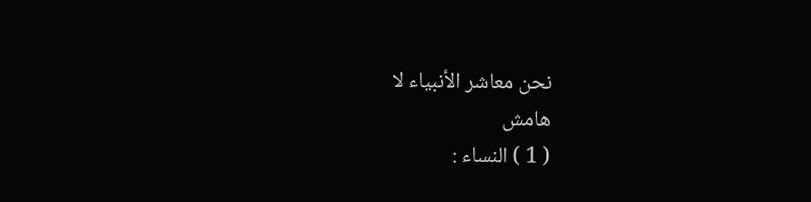نحن معاشر الأنبياء لا
هامش
( 1 ) النساء :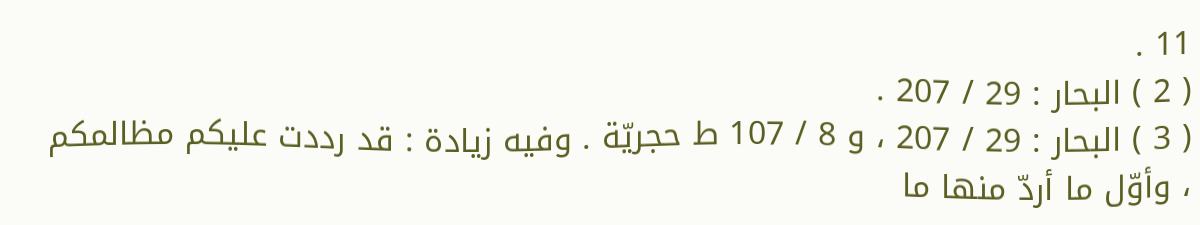11 .
( 2 ) البحار : 29 / 207 .
( 3 ) البحار : 29 / 207 ، و 8 / 107 ط حجريّة . وفيه زيادة : قد رددت عليكم مظالمكم ، وأوّل ما أردّ منها ما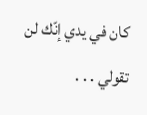كان في يدي إنّك لن تقولي . . .